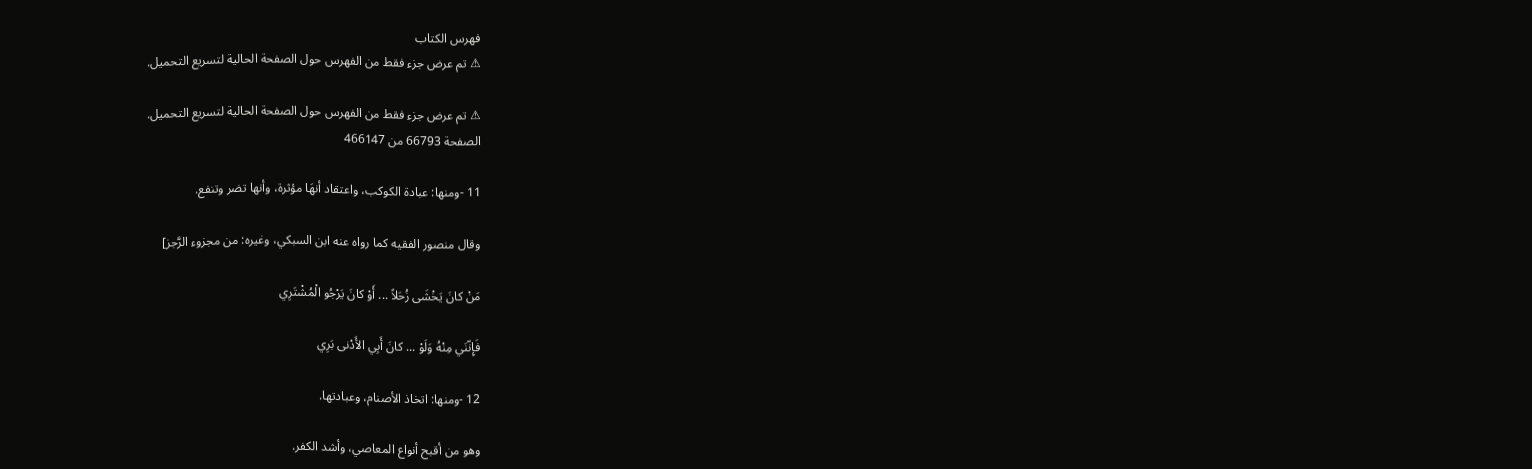فهرس الكتاب
⚠ تم عرض جزء فقط من الفهرس حول الصفحة الحالية لتسريع التحميل.

⚠ تم عرض جزء فقط من الفهرس حول الصفحة الحالية لتسريع التحميل.
الصفحة 66793 من 466147

11 -ومنها: عبادة الكوكب، واعتقاد أنهَا مؤثرة، وأنها تضر وتنفع.

وقال منصور الفقيه كما رواه عنه ابن السبكي، وغيره: من مجزوء الرَّجز]

مَنْ كانَ يَخْشَى زُحَلاً ... أَوْ كانَ يَرْجُو الْمُشْتَرِي

فَإِنّنَي مِنْهُ وَلَوْ ... كانَ أَبِي الأَدْنى بَرِي

12 -ومنها: اتخاذ الأصنام، وعبادتها.

وهو من أقبح أنواع المعاصي، وأشد الكفر.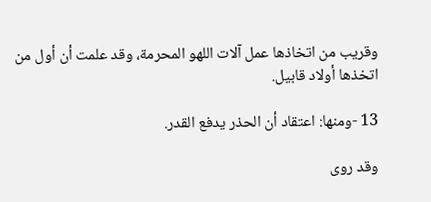وقريب من اتخاذها عمل آلات اللهو المحرمة، وقد علمت أن أول من اتخذها أولاد قابيل.

13 -ومنها: اعتقاد أن الحذر يدفع القدر.

وقد روى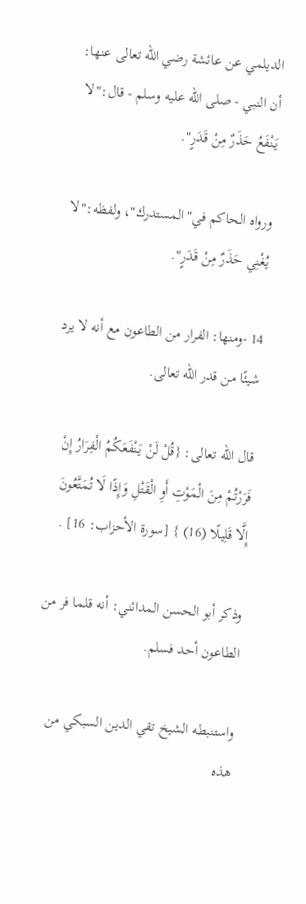الديلمي عن عائشة رضي الله تعالى عنها: أن النبي - صلى الله عليه وسلم - قال:"لا يَنْفَعُ حَذَرٌ مِنْ قَدَرٍ".

ورواه الحاكم في"المستدرك"، ولفظه:"لا يُغْنِي حَذَرٌ مِنْ قَدَرٍ".

14 -ومنها: الفرار من الطاعون مع أنه لا يرد شيئًا من قدر الله تعالى.

قال الله تعالى: {قُلْ لَنْ يَنْفَعَكُمُ الْفِرَارُ إِنْ فَرَرْتُمْ مِنَ الْمَوْتِ أَوِ الْقَتْلِ وَإِذًا لَا تُمَتَّعُونَ إِلَّا قَلِيلًا (16) } [سورة الأحزاب: 16] .

وذكر أبو الحسن المدائني: أنه قلما فر من الطاعون أحد فسلم.

واستنبطه الشيخ تقي الدين السبكي من هذه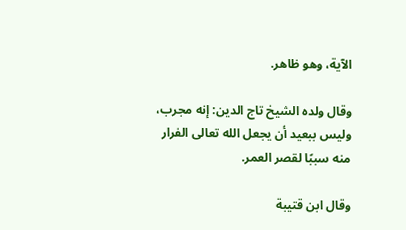الآية، وهو ظاهر.

وقال ولده الشيخ تاج الدين: إنه مجرب، وليس ببعيد أن يجعل الله تعالى الفرار منه سببًا لقصر العمر.

وقال ابن قتيبة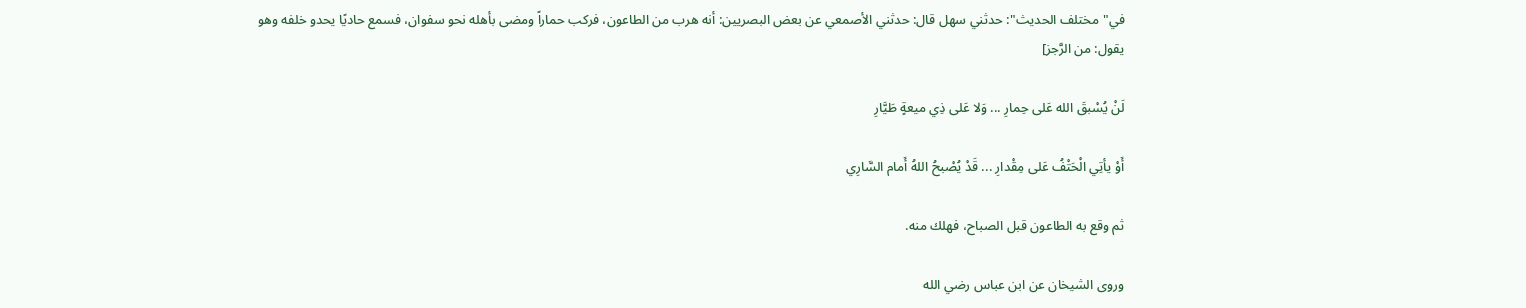في"مختلف الحديث": حدثني سهل قال: حدثني الأصمعي عن بعض البصريين: أنه هرب من الطاعون، فركب حماراً ومضى بأهله نحو سفوان، فسمع حاديًا يحدو خلفه وهو يقول: من الرَّجز]

لَنْ يُسْبقَ الله عَلى حِمارِ ... وَلا عَلى ذِي ميعةٍ طَيَّارِ

أَوْ يأتِي الْحَتْفُ عَلى مِقْدارِ ... قَدْ يُصْبحُ اللهُ أَمام السَّارِي

ثم وقع به الطاعون قبل الصباح، فهلك منه.

وروى الشيخان عن ابن عباس رضي الله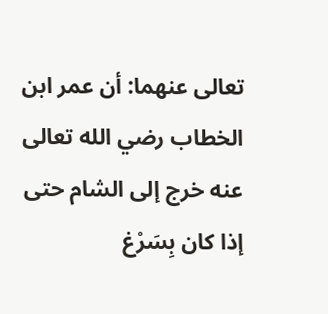تعالى عنهما: أن عمر ابن الخطاب رضي الله تعالى عنه خرج إلى الشام حتى إذا كان بِسَرْغ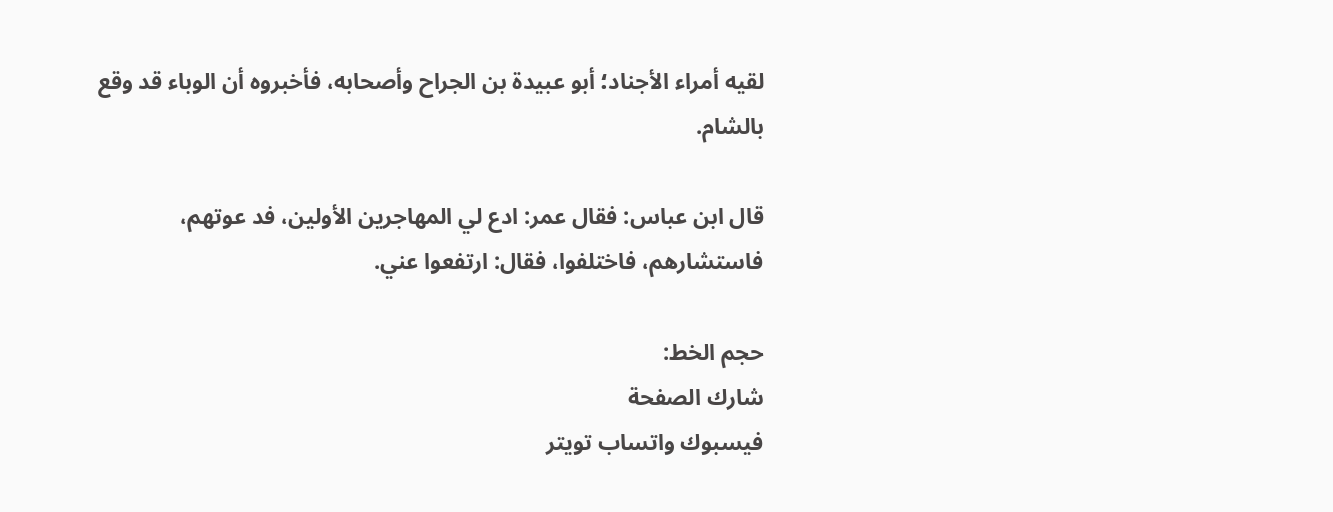لقيه أمراء الأجناد؛ أبو عبيدة بن الجراح وأصحابه، فأخبروه أن الوباء قد وقع بالشام.

قال ابن عباس: فقال عمر: ادع لي المهاجرين الأولين، فد عوتهم، فاستشارهم، فاختلفوا، فقال: ارتفعوا عني.

حجم الخط:
شارك الصفحة
فيسبوك واتساب تويتر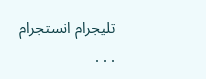تليجرام انستجرام
. . .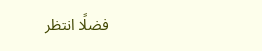فضلًا انتظر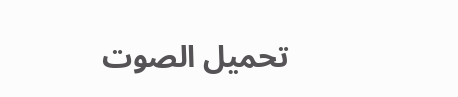تحميل الصوت